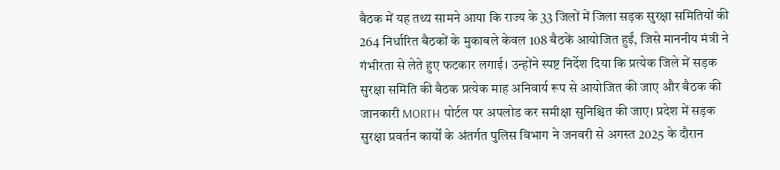बैठक में यह तथ्य सामने आया कि राज्य के 33 जिलों में जिला सड़क सुरक्षा समितियों की 264 निर्धारित बैठकों के मुकाबले केवल 108 बैठकें आयोजित हुईं, जिसे माननीय मंत्री ने गंभीरता से लेते हुए फटकार लगाई। उन्होंने स्पष्ट निर्देश दिया कि प्रत्येक जिले में सड़क सुरक्षा समिति की बैठक प्रत्येक माह अनिवार्य रूप से आयोजित की जाए और बैठक की जानकारी MORTH पोर्टल पर अपलोड कर समीक्षा सुनिश्चित की जाए। प्रदेश में सड़क सुरक्षा प्रवर्तन कार्यों के अंतर्गत पुलिस विभाग ने जनवरी से अगस्त 2025 के दौरान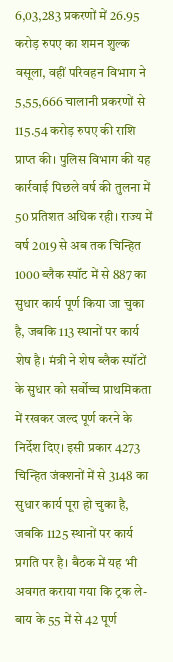6,03,283 प्रकरणों में 26.95 करोड़ रुपए का शमन शुल्क वसूला, वहीं परिवहन विभाग ने 5,55,666 चालानी प्रकरणों से 115.54 करोड़ रुपए की राशि प्राप्त की। पुलिस विभाग की यह कार्रवाई पिछले वर्ष की तुलना में 50 प्रतिशत अधिक रही। राज्य में वर्ष 2019 से अब तक चिन्हित 1000 ब्लैक स्पॉट में से 887 का सुधार कार्य पूर्ण किया जा चुका है, जबकि 113 स्थानों पर कार्य शेष है। मंत्री ने शेष ब्लैक स्पॉटों के सुधार को सर्वोच्च प्राथमिकता में रखकर जल्द पूर्ण करने के निर्देश दिए। इसी प्रकार 4273 चिन्हित जंक्शनों में से 3148 का सुधार कार्य पूरा हो चुका है, जबकि 1125 स्थानों पर कार्य प्रगति पर है। बैठक में यह भी अवगत कराया गया कि ट्रक ले-बाय के 55 में से 42 पूर्ण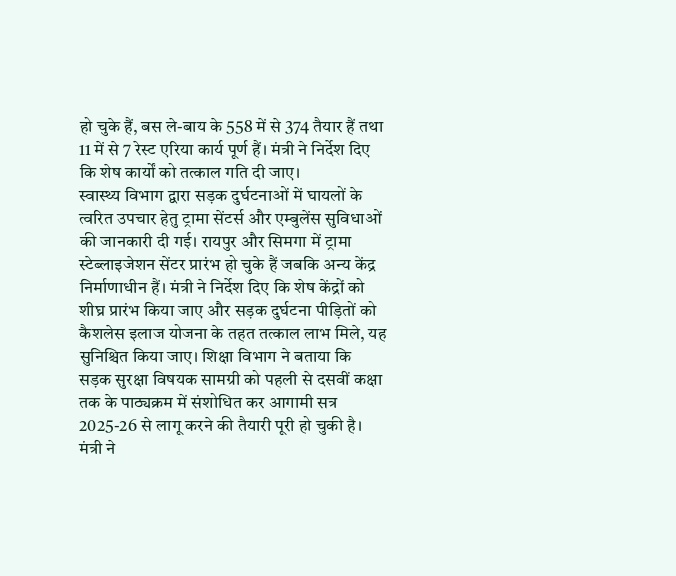हो चुके हैं, बस ले-बाय के 558 में से 374 तैयार हैं तथा 11 में से 7 रेस्ट एरिया कार्य पूर्ण हैं। मंत्री ने निर्देश दिए कि शेष कार्यों को तत्काल गति दी जाए।
स्वास्थ्य विभाग द्वारा सड़क दुर्घटनाओं में घायलों के त्वरित उपचार हेतु ट्रामा सेंटर्स और एम्बुलेंस सुविधाओं की जानकारी दी गई। रायपुर और सिमगा में ट्रामा स्टेब्लाइजेशन सेंटर प्रारंभ हो चुके हैं जबकि अन्य केंद्र निर्माणाधीन हैं। मंत्री ने निर्देश दिए कि शेष केंद्रों को शीघ्र प्रारंभ किया जाए और सड़क दुर्घटना पीड़ितों को कैशलेस इलाज योजना के तहत तत्काल लाभ मिले, यह सुनिश्चित किया जाए। शिक्षा विभाग ने बताया कि सड़क सुरक्षा विषयक सामग्री को पहली से दसवीं कक्षा तक के पाठ्यक्रम में संशोधित कर आगामी सत्र 2025-26 से लागू करने की तैयारी पूरी हो चुकी है। मंत्री ने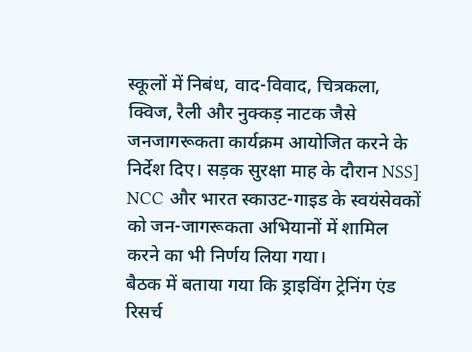स्कूलों में निबंध, वाद-विवाद, चित्रकला, क्विज, रैली और नुक्कड़ नाटक जैसे जनजागरूकता कार्यक्रम आयोजित करने के निर्देश दिए। सड़क सुरक्षा माह के दौरान NSS] NCC और भारत स्काउट-गाइड के स्वयंसेवकों को जन-जागरूकता अभियानों में शामिल करने का भी निर्णय लिया गया।
बैठक में बताया गया कि ड्राइविंग ट्रेनिंग एंड रिसर्च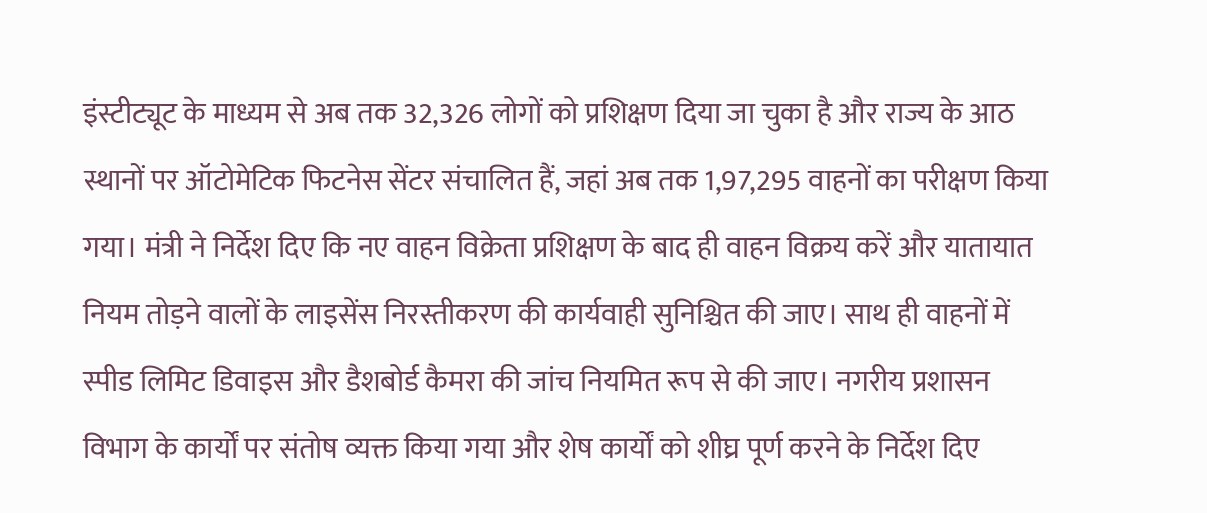इंस्टीट्यूट के माध्यम से अब तक 32,326 लोगों को प्रशिक्षण दिया जा चुका है और राज्य के आठ स्थानों पर ऑटोमेटिक फिटनेस सेंटर संचालित हैं, जहां अब तक 1,97,295 वाहनों का परीक्षण किया गया। मंत्री ने निर्देश दिए कि नए वाहन विक्रेता प्रशिक्षण के बाद ही वाहन विक्रय करें और यातायात नियम तोड़ने वालों के लाइसेंस निरस्तीकरण की कार्यवाही सुनिश्चित की जाए। साथ ही वाहनों में स्पीड लिमिट डिवाइस और डैशबोर्ड कैमरा की जांच नियमित रूप से की जाए। नगरीय प्रशासन विभाग के कार्यों पर संतोष व्यक्त किया गया और शेष कार्यों को शीघ्र पूर्ण करने के निर्देश दिए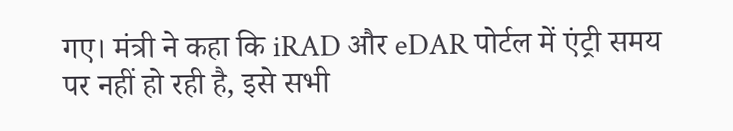गए। मंत्री ने कहा कि iRAD और eDAR पोर्टल में एंट्री समय पर नहीं हो रही है, इसे सभी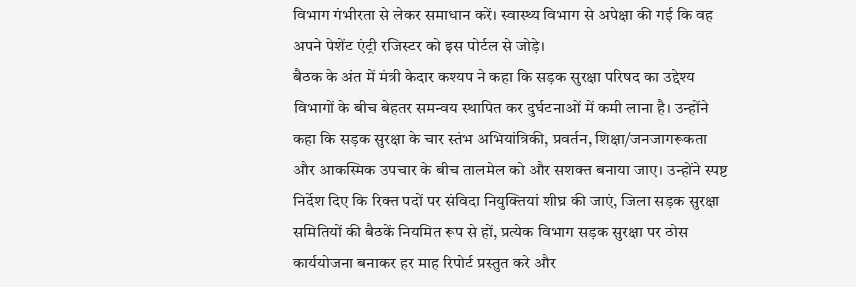विभाग गंभीरता से लेकर समाधान करें। स्वास्थ्य विभाग से अपेक्षा की गई कि वह अपने पेशेंट एंट्री रजिस्टर को इस पोर्टल से जोड़े।
बैठक के अंत में मंत्री केदार कश्यप ने कहा कि सड़क सुरक्षा परिषद का उद्देश्य विभागों के बीच बेहतर समन्वय स्थापित कर दुर्घटनाओं में कमी लाना है। उन्होंने कहा कि सड़क सुरक्षा के चार स्तंभ अभियांत्रिकी, प्रवर्तन, शिक्षा/जनजागरूकता और आकस्मिक उपचार के बीच तालमेल को और सशक्त बनाया जाए। उन्होंने स्पष्ट निर्देश दिए कि रिक्त पदों पर संविदा नियुक्तियां शीघ्र की जाएं, जिला सड़क सुरक्षा समितियों की बैठकें नियमित रूप से हों, प्रत्येक विभाग सड़क सुरक्षा पर ठोस कार्ययोजना बनाकर हर माह रिपोर्ट प्रस्तुत करे और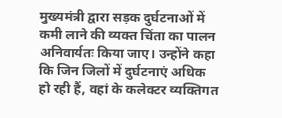मुख्यमंत्री द्वारा सड़क दुर्घटनाओं में कमी लाने की व्यक्त चिंता का पालन अनिवार्यतः किया जाए। उन्होंने कहा कि जिन जिलों में दुर्घटनाएं अधिक हो रही हैं, वहां के कलेक्टर व्यक्तिगत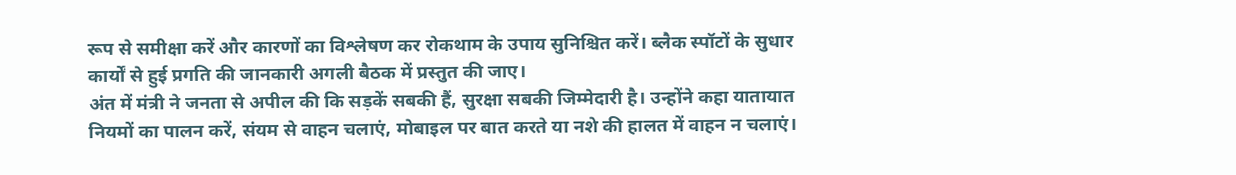रूप से समीक्षा करें और कारणों का विश्लेषण कर रोकथाम के उपाय सुनिश्चित करें। ब्लैक स्पॉटों के सुधार कार्यों से हुई प्रगति की जानकारी अगली बैठक में प्रस्तुत की जाए।
अंत में मंत्री ने जनता से अपील की कि सड़कें सबकी हैं, सुरक्षा सबकी जिम्मेदारी है। उन्होंने कहा यातायात नियमों का पालन करें, संयम से वाहन चलाएं, मोबाइल पर बात करते या नशे की हालत में वाहन न चलाएं।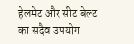हेलमेट और सीट बेल्ट का सदैव उपयोग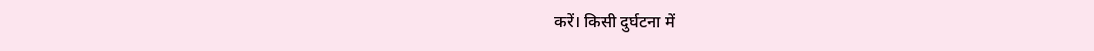करें। किसी दुर्घटना में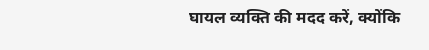घायल व्यक्ति की मदद करें, क्योंकि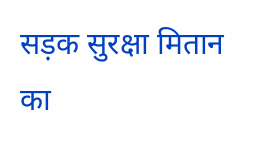सड़क सुरक्षा मितान का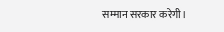सम्मान सरकार करेगी।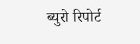ब्युरो रिपोर्ट